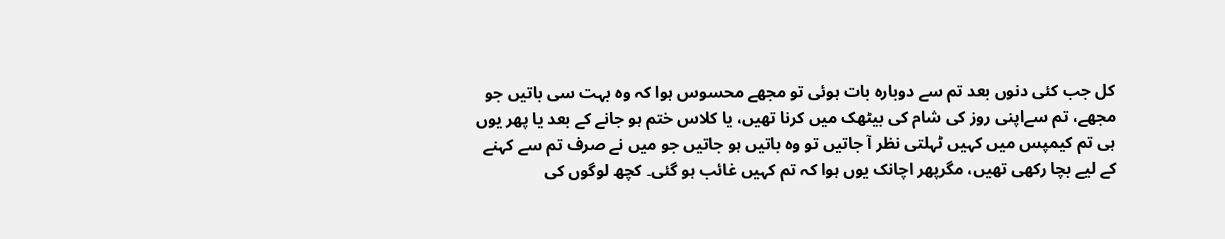کل جب کئی دنوں بعد تم سے دوبارہ بات ہوئی تو مجھے محسوس ہوا کہ وہ بہت سی باتیں جو مجھے، تم سےاپنی روز کی شام کی بیٹھک میں کرنا تھیں، یا کلاس ختم ہو جانے کے بعد یا پھر یوں ہی تم کیمپس میں کہیں ٹہلتی نظر آ جاتیں تو وہ باتیں ہو جاتیں جو میں نے صرف تم سے کہنے کے لیے بچا رکھی تھیں، مگرپھر اچانک یوں ہوا کہ تم کہیں غائب ہو گئی۔ کچھ لوگوں کی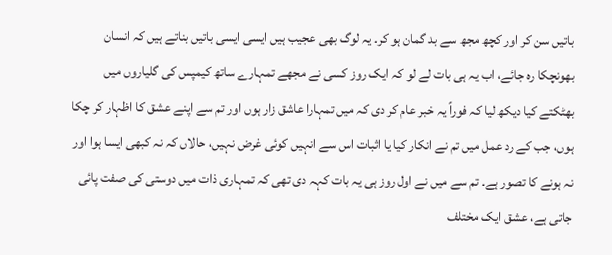باتیں سن کر اور کچھ مجھ سے بد گمان ہو کر۔ یہ لوگ بھی عجیب ہیں ایسی ایسی باتیں بناتے ہیں کہ انسان بھونچکا رہ جائے، اب یہ ہی بات لے لو کہ ایک روز کسی نے مجھے تمہارے ساتھ کیمپس کی گلیاروں میں بھٹکتے کیا دیکھ لیا کہ فوراً یہ خبر عام کر دی کہ میں تمہارا عاشق زار ہوں اور تم سے اپنے عشق کا اظہار کر چکا ہوں، جب کے رد عمل میں تم نے انکار کیا یا اثبات اس سے انہیں کوئی غرض نہیں، حالاں کہ نہ کبھی ایسا ہوا اور نہ ہونے کا تصور ہے۔ تم سے میں نے اول روز ہی یہ بات کہہ دی تھی کہ تمہاری ذات میں دوستی کی صفت پائی جاتی ہے، عشق ایک مختلف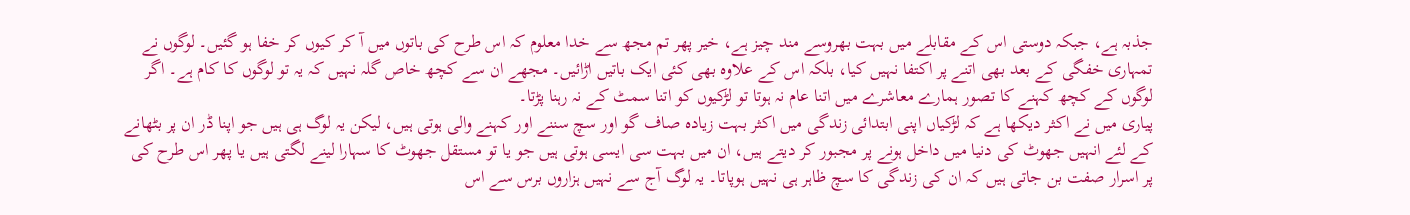جذبہ ہے، جبکہ دوستی اس کے مقابلے میں بہت بھروسے مند چیز ہے، خیر پھر تم مجھ سے خدا معلوم کہ اس طرح کی باتوں میں آ کر کیوں کر خفا ہو گئیں۔ لوگوں نے تمہاری خفگی کے بعد بھی اتنے پر اکتفا نہیں کیا، بلکہ اس کے علاوہ بھی کئی ایک باتیں اڑائیں۔ مجھے ان سے کچھ خاص گلہ نہیں کہ یہ تو لوگوں کا کام ہے۔ اگر لوگوں کے کچھ کہنے کا تصور ہمارے معاشرے میں اتنا عام نہ ہوتا تو لڑکیوں کو اتنا سمٹ کے نہ رہنا پڑتا۔
پیاری میں نے اکثر دیکھا ہے کہ لڑکیاں اپنی ابتدائی زندگی میں اکثر بہت زیادہ صاف گو اور سچ سننے اور کہنے والی ہوتی ہیں، لیکن یہ لوگ ہی ہیں جو اپنا ڈر ان پر بٹھانے کے لئے انہیں جھوٹ کی دنیا میں داخل ہونے پر مجبور کر دیتے ہیں، ان میں بہت سی ایسی ہوتی ہیں جو یا تو مستقل جھوٹ کا سہارا لینے لگتی ہیں یا پھر اس طرح کی پر اسرار صفت بن جاتی ہیں کہ ان کی زندگی کا سچ ظاہر ہی نہیں ہوپاتا۔ یہ لوگ آج سے نہیں ہزاروں برس سے اس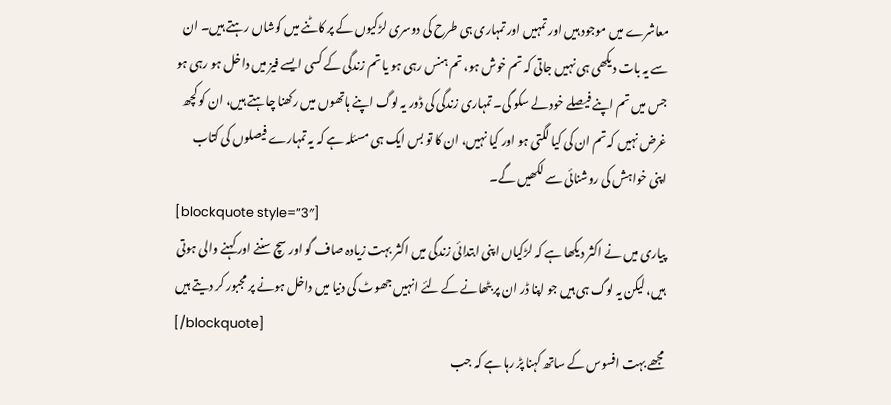معاشرے میں موجود ہیں اور تمہیں اور تمہاری ہی طرح کی دوسری لڑکیوں کے پر کاٹنے میں کوشاں رہتے ہیں۔ ان سے یہ بات دیکھی ہی نہیں جاتی کہ تم خوش ہو، تم ہنس رہی ہو یا تم زندگی کے کسی ایسے فیز میں داخل ہو رہی ہو جس میں تم اپنے فیصلے خود لے سکو گی۔ تمہاری زندگی کی ڈور یہ لوگ اپنے ہاتھوں میں رکھنا چاہتے ہیں، ان کو کچھ غرض نہیں کہ تم ان کی کیا لگتی ہو اور کیا نہیں، ان کا تو بس ایک ہی مسئلہ ہے کہ یہ تمہارے فیصلوں کی کتاب اپنی خواہش کی روشنائی سے لکھیں گے۔
[blockquote style=”3″]
پیاری میں نے اکثر دیکھا ہے کہ لڑکیاں اپنی ابتدائی زندگی میں اکثر بہت زیادہ صاف گو اور سچ سننے اور کہنے والی ہوتی ہیں، لیکن یہ لوگ ہی ہیں جو اپنا ڈر ان پر بٹھانے کے لئے انہیں جھوٹ کی دنیا میں داخل ہونے پر مجبور کر دیتے ہیں
[/blockquote]
مجھے بہت افسوس کے ساتھ کہنا پڑ رہا ہے کہ جب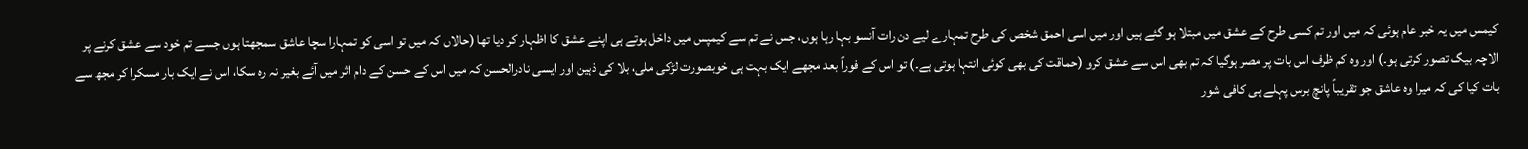کیمس میں یہ خبر عام ہوئی کہ میں اور تم کسی طرح کے عشق میں مبتلا ہو گئے ہیں اور میں اسی احمق شخص کی طرح تمہارے لیے دن رات آنسو بہا رہا ہوں، جس نے تم سے کیمپس میں داخل ہوتے ہی اپنے عشق کا اظہار کر دیا تھا (حالاں کہ میں تو اسی کو تمہارا سچا عاشق سمجھتا ہوں جسے تم خود سے عشق کرنے پر الاچہ بیگ تصور کرتی ہو۔) اور وہ کم ظرف اس بات پر مصر ہوگیا کہ تم بھی اس سے عشق کرو (حماقت کی بھی کوئی انتہا ہوتی ہے۔) تو اس کے فوراً بعد مجھے ایک بہت ہی خوبصورت لڑکی ملی، بلا کی ذہین اور ایسی نادرالحسن کہ میں اس کے حسن کے دام اثر میں آئے بغیر نہ رہ سکا، اس نے ایک بار مسکرا کر مجھ سے بات کیا کی کہ میرا وہ عاشق جو تقریباً پانچ برس پہلے ہی کافی شور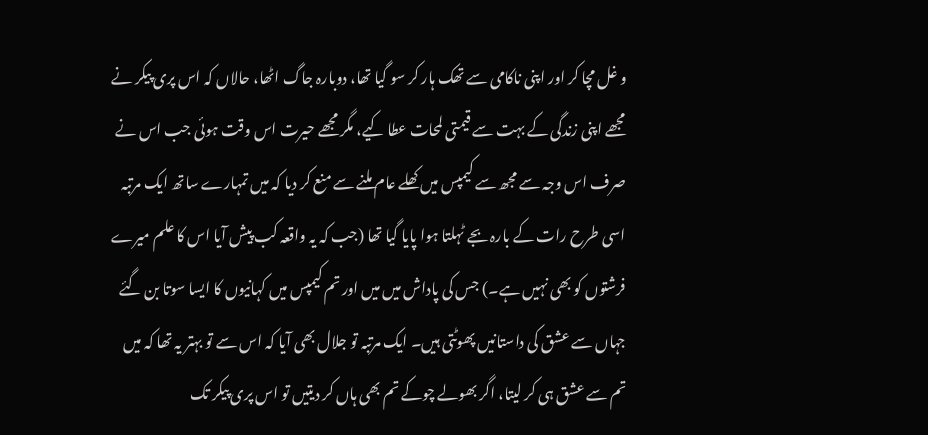و غل مچا کر اور اپنی ناکامی سے تھک ہار کر سو گیا تھا، دوبارہ جاگ اٹھا، حالاں کہ اس پری پیکر نے مجھے اپنی زندگی کے بہت سے قیمتی لمحات عطا کیے، مگر مجھے حیرت اس وقت ہوئی جب اس نے صرف اس وجہ سے مجھ سے کیمپس میں کھلے عام ملنے سے منع کر دیا کہ میں تمہارے ساتھ ایک مرتبہ اسی طرح رات کے بارہ بجے ٹہلتا ہوا پایا گیا تھا (جب کہ یہ واقعہ کب پیش آیا اس کا علم میرے فرشتوں کو بھی نہیں ہے۔) جس کی پاداش میں میں اور تم کیمپس میں کہانیوں کا ایسا سوتا بن گئے جہاں سے عشق کی داستانیں پھوٹتی ہیں۔ ایک مرتبہ تو جلال بھی آیا کہ اس سے تو بہتر یہ تھا کہ میں تم سے عشق ہی کر لیتا، اگر بھولے چوکے تم بھی ہاں کر دیتیں تو اس پری پیکر تک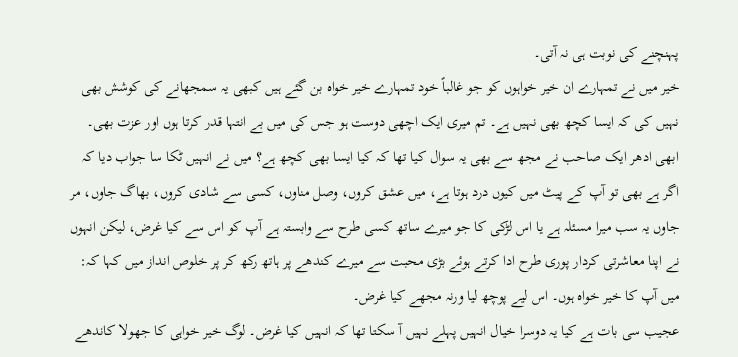پہنچنے کی نوبت ہی نہ آتی۔
خیر میں نے تمہارے ان خیر خواہوں کو جو غالباً خود تمہارے خیر خواہ بن گئے ہیں کبھی یہ سمجھانے کی کوشش بھی نہیں کی کہ ایسا کچھ بھی نہیں ہے۔ تم میری ایک اچھی دوست ہو جس کی میں بے انتہا قدر کرتا ہوں اور عزت بھی۔
ابھی ادھر ایک صاحب نے مجھ سے بھی یہ سوال کیا تھا کہ کیا ایسا بھی کچھ ہے؟ میں نے انہیں ٹکا سا جواب دیا کہ اگر ہے بھی تو آپ کے پیٹ میں کیوں درد ہوتا ہے، میں عشق کروں، وصل مناوں، کسی سے شادی کروں، بھاگ جاوں، مر جاوں یہ سب میرا مسئلہ ہے یا اس لڑکی کا جو میرے ساتھ کسی طرح سے وابستہ ہے آپ کو اس سے کیا غرض، لیکن انہوں نے اپنا معاشرتی کردار پوری طرح ادا کرتے ہوئے بڑی محبت سے میرے کندھے پر ہاتھ رکھ کر پر خلوص انداز میں کہا کہ: میں آپ کا خیر خواہ ہوں۔ اس لیے پوچھ لیا ورنہ مجھے کیا غرض۔
عجیب سی بات ہے کیا یہ دوسرا خیال انہیں پہلے نہیں آ سکتا تھا کہ انہیں کیا غرض۔ لوگ خیر خواہی کا جھولا کاندھے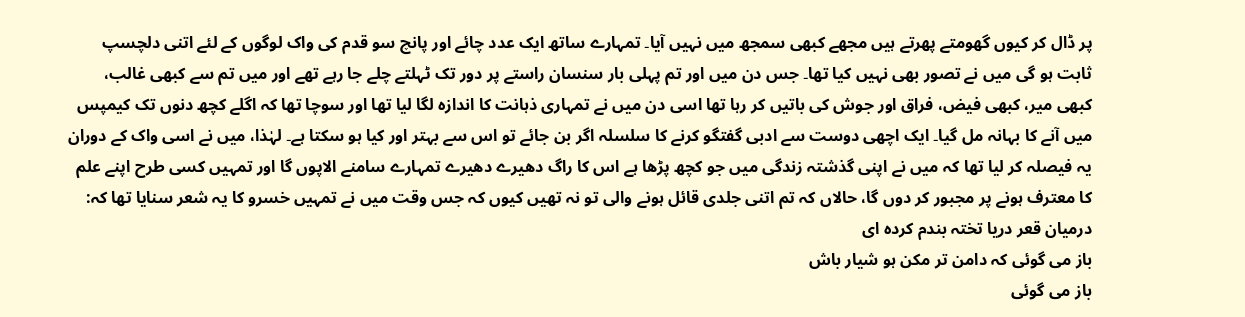پر ڈال کر کیوں گھومتے پھرتے ہیں مجھے کبھی سمجھ میں نہیں آیا۔ تمہارے ساتھ ایک عدد چائے اور پانچ سو قدم کی واک لوگوں کے لئے اتنی دلچسپ ثابت ہو گی میں نے تصور بھی نہیں کیا تھا۔ جس دن میں اور تم پہلی بار سنسان راستے پر دور تک ٹہلتے چلے جا رہے تھے اور میں تم سے کبھی غالب، کبھی میر، کبھی فیض، فراق اور جوش کی باتیں کر رہا تھا اسی دن میں نے تمہاری ذہانت کا اندازہ لگا لیا تھا اور سوچا تھا کہ اگلے کچھ دنوں تک کیمپس میں آنے کا بہانہ مل گیا۔ ایک اچھی دوست سے ادبی گفتگو کرنے کا سلسلہ اگر بن جائے تو اس سے بہتر اور کیا ہو سکتا ہے۔ لہٰذا، میں نے اسی واک کے دوران یہ فیصلہ کر لیا تھا کہ میں نے اپنی گذشتہ زندگی میں جو کچھ پڑھا ہے اس کا راگ دھیرے دھیرے تمہارے سامنے الاپوں گا اور تمہیں کسی طرح اپنے علم کا معترف ہونے پر مجبور کر دوں گا، حالاں کہ تم اتنی جلدی قائل ہونے والی تو نہ تھیں کیوں کہ جس وقت میں نے تمہیں خسرو کا یہ شعر سنایا تھا کہ:
درمیان قعر دریا تختہ بندم کردہ ای
باز می گوئی کہ دامن تر مکن ہو شیار باش
باز می گوئی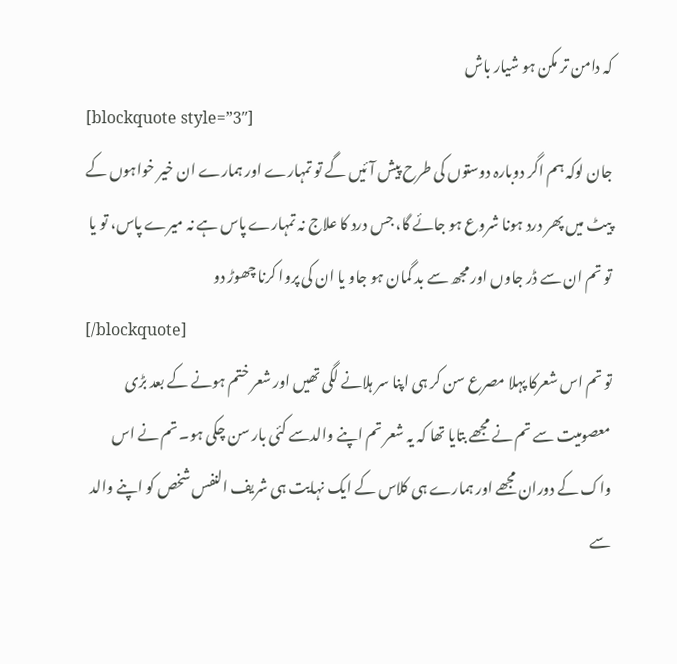کہ دامن تر مکن ہو شیار باش
[blockquote style=”3″]
جان لوکہ ہم اگر دوبارہ دوستوں کی طرح پیش آئیں گے تو تمہارے اور ہمارے ان خیر خواہوں کے پیٹ میں پھر درد ہونا شروع ہو جائے گا، جس درد کا علاج نہ تمہارے پاس ہے نہ میرے پاس، تو یا تو تم ان سے ڈر جاوں اور مجھ سے بد گمان ہو جاو یا ان کی پروا کرنا چھوڑ دو
[/blockquote]
تو تم اس شعرکا پہلا مصرع سن کر ہی اپنا سر ہلانے لگی تھیں اور شعر ختم ہونے کے بعد بڑی معصومیت سے تم نے مجھے بتایا تھا کہ یہ شعر تم اپنے والدسے کئی بار سن چکی ہو۔ تم نے اس واک کے دوران مجھے اور ہمارے ہی کلاس کے ایک نہایت ہی شریف النفس شخص کو اپنے والد سے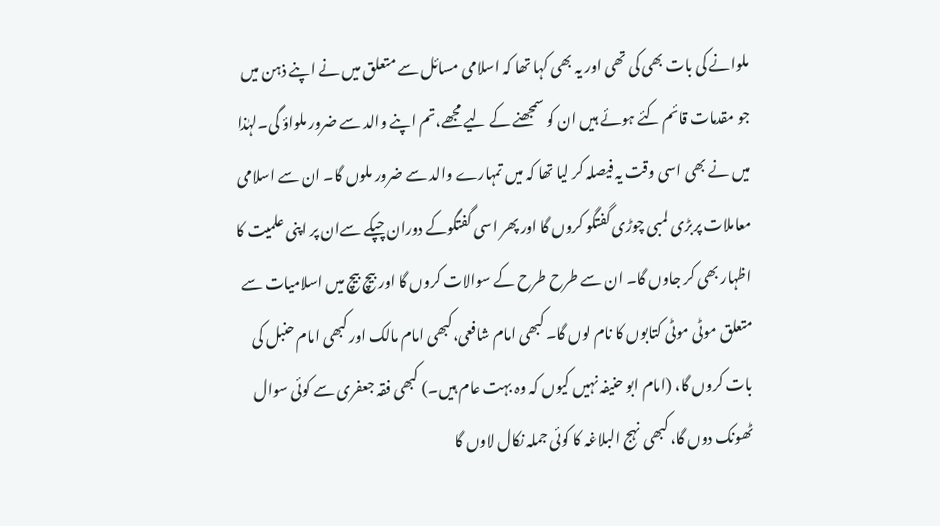ملوانے کی بات بھی کی تھی اور یہ بھی کہا تھا کہ اسلامی مسائل سے متعلق میں نے اپنے ذہن میں جو مقدمات قائم کئے ہوئے ہیں ان کو سمجھنے کے لیے مجھے،تم اپنے والد سے ضرور ملواؤ گی۔لہٰذا میں نے بھی اسی وقت یہ فیصلہ کر لیا تھا کہ میں تمہارے والد سے ضرور ملوں گا۔ ان سے اسلامی معاملات پربڑی لمبی چوڑی گفتگو کروں گا اور پھر اسی گفتگوکے دوران چپکے سےان پر اپنی علمیت کا اظہار بھی کر جاوں گا۔ ان سے طرح طرح کے سوالات کروں گا اور بیچ بیچ میں اسلامیات سے متعلق موٹی موٹی کتابوں کا نام لوں گا۔ کبھی امام شافعی،کبھی امام مالک اور کبھی امام حنبل کی بات کروں گا، (امام ابو حنیفہ نہیں کیوں کہ وہ بہت عام ہیں۔) کبھی فقہ جعفری سے کوئی سوال ٹھونک دوں گا، کبھی نہج البلاغہ کا کوئی جملہ نکال لاوں گا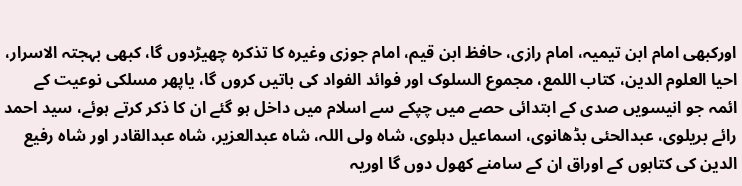اورکبھی امام ابن تیمیہ، امام رازی، حافظ ابن قیم، امام جوزی وغیرہ کا تذکرہ چھیڑدوں گا، کبھی بہجتہ الاسرار، احیا العلوم الدین، کتاب اللمع، مجموع السلوک اور فوائد الفواد کی باتیں کروں گا، یاپھر مسلکی نوعیت کے ائمہ جو انیسویں صدی کے ابتدائی حصے میں چپکے سے اسلام میں داخل ہو گئے ان کا ذکر کرتے ہوئے، سید احمد رائے بریلوی، عبدالحئی بڈھانوی، اسماعیل دہلوی، شاہ ولی اللہ، شاہ عبدالعزیر، شاہ عبدالقادر اور شاہ رفیع الدین کی کتابوں کے اوراق ان کے سامنے کھول دوں گا اوریہ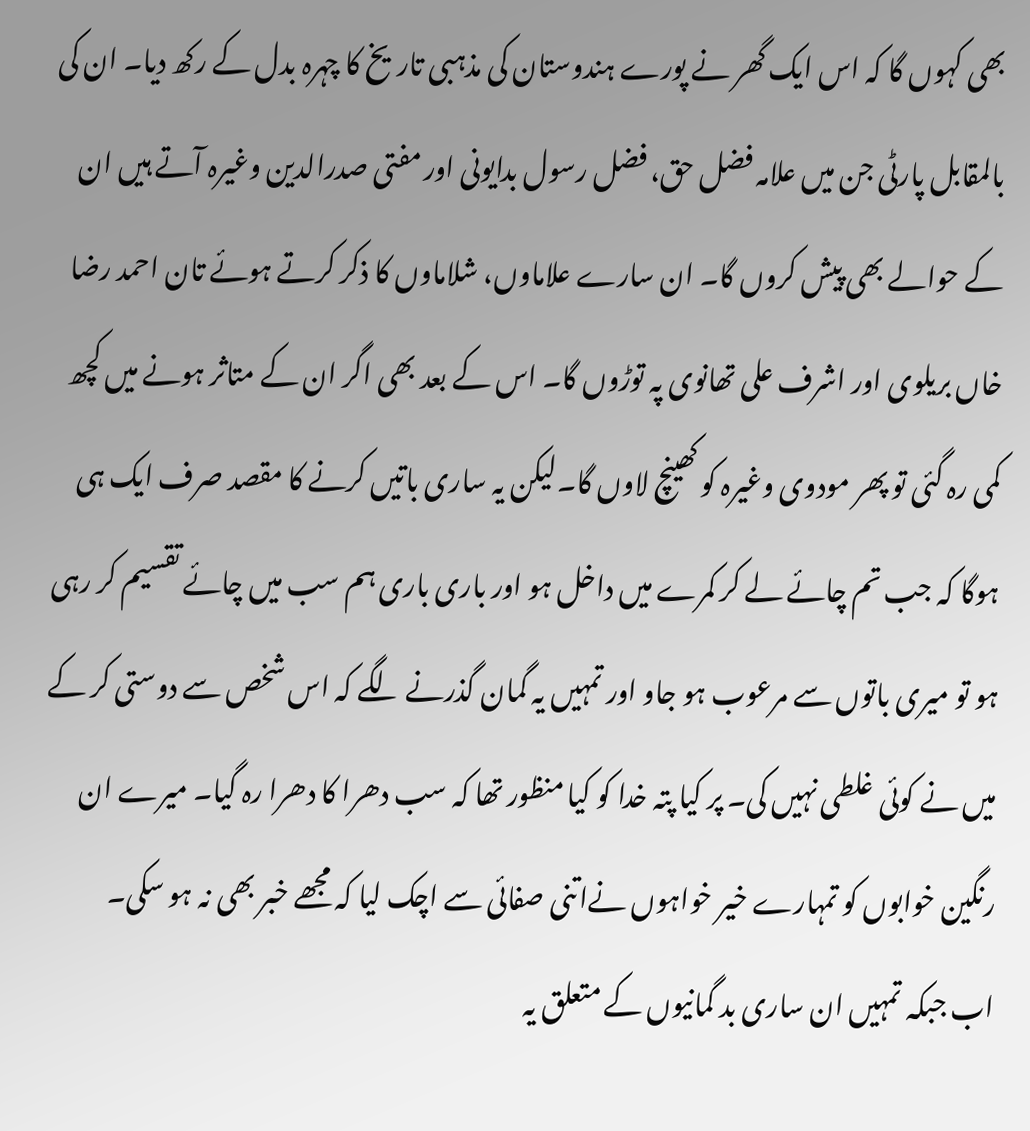بھی کہوں گا کہ اس ایک گھر نے پورے ہندوستان کی مذہبی تاریخ کا چہرہ بدل کے رکھ دیا۔ ان کی بالمقابل پارٹی جن میں علامہ فضل حق، فضل رسول بدایونی اور مفتی صدرالدین وغیرہ آتے ہیں ان کے حوالے بھی پیش کروں گا۔ ان سارے علاماوں، شلاماوں کا ذکر کرتے ہوئے تان احمد رضا خاں بریلوی اور اشرف علی تھانوی پہ توڑوں گا۔ اس کے بعد بھی اگر ان کے متاثر ہونے میں کچھ کمی رہ گئی تو پھر مودوی وغیرہ کو کھینچ لاوں گا۔لیکن یہ ساری باتیں کرنے کا مقصد صرف ایک ہی ہوگا کہ جب تم چائے لے کر کمرے میں داخل ہو اور باری باری ہم سب میں چائے تقسیم کر رہی ہو تو میری باتوں سے مرعوب ہو جاو اور تمہیں یہ گمان گذرنے لگے کہ اس شخص سے دوستی کر کے میں نے کوئی غلطی نہیں کی۔ پر کیا پتہ خدا کو کیا منظور تھا کہ سب دھرا کا دھرا رہ گیا۔ میرے ان رنگین خوابوں کو تمہارے خیر خواہوں نےاتنی صفائی سے اچک لیا کہ مجھے خبر بھی نہ ہو سکی۔
اب جبکہ تمہیں ان ساری بد گمانیوں کے متعلق یہ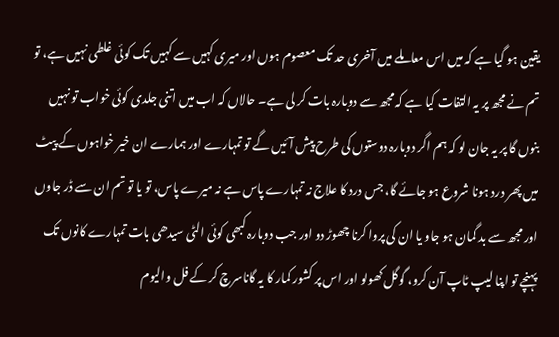یقین ہو گیا ہے کہ میں اس معاملے میں آخری حد تک معصوم ہوں اور میری کہیں سے کہیں تک کوئی غلطی نہیں ہے، تو تم نے مجھ پر یہ التفات کیا ہے کہ مجھ سے دوبارہ بات کر لی ہے۔ حالاں کہ اب میں اتنی جلدی کوئی خواب تو نہیں بنوں گا پر یہ جان لو کہ ہم اگر دوبارہ دوستوں کی طرح پیش آئیں گے تو تمہارے اور ہمارے ان خیر خواہوں کے پیٹ میں پھر درد ہونا شروع ہو جائے گا، جس درد کا علاج نہ تمہارے پاس ہے نہ میرے پاس، تو یا تو تم ان سے ڈر جاوں اور مجھ سے بد گمان ہو جاو یا ان کی پروا کرنا چھوڑ دو اور جب دوبارہ کبھی کوئی الٹی سیدھی بات تمہارے کانوں تک پہنچے تو اپنا لیپ ٹاپ آن کرو، گوگل کھولو اور اس پر کشور کمار کا یہ گاناسرچ کر کے فل والیوم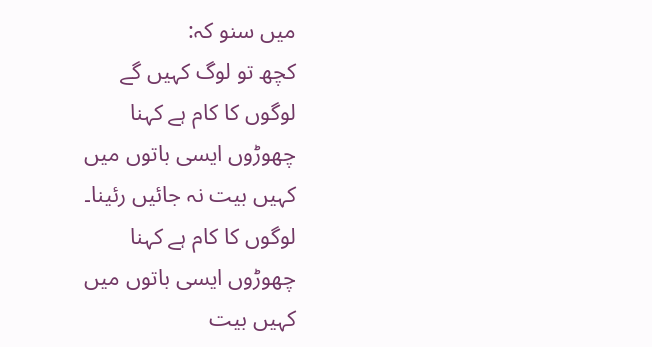میں سنو کہ:
کچھ تو لوگ کہیں گے
لوگوں کا کام ہے کہنا
چھوڑوں ایسی باتوں میں
کہیں بیت نہ جائیں رئینا۔
لوگوں کا کام ہے کہنا
چھوڑوں ایسی باتوں میں
کہیں بیت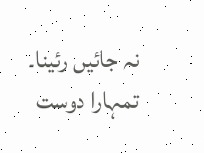نہ جائیں رئینا۔
تمہارا دوست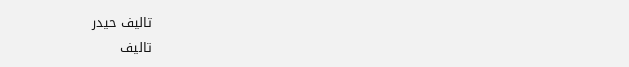تالیف حیدر
تالیف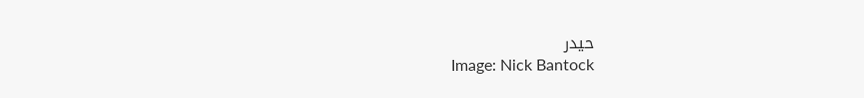حیدر
Image: Nick Bantock